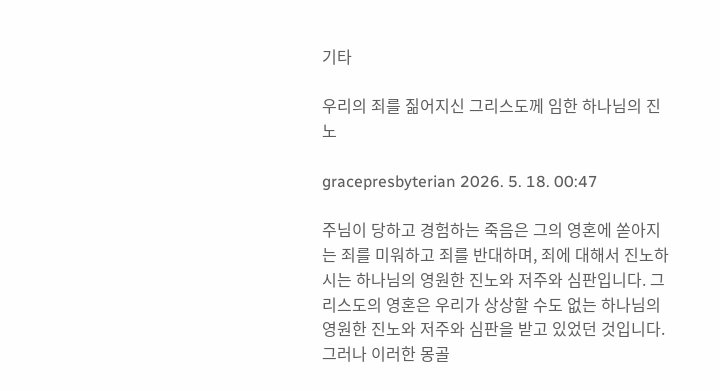기타

우리의 죄를 짊어지신 그리스도께 임한 하나님의 진노

gracepresbyterian 2026. 5. 18. 00:47

주님이 당하고 경험하는 죽음은 그의 영혼에 쏟아지는 죄를 미워하고 죄를 반대하며, 죄에 대해서 진노하시는 하나님의 영원한 진노와 저주와 심판입니다. 그리스도의 영혼은 우리가 상상할 수도 없는 하나님의 영원한 진노와 저주와 심판을 받고 있었던 것입니다. 그러나 이러한 몽골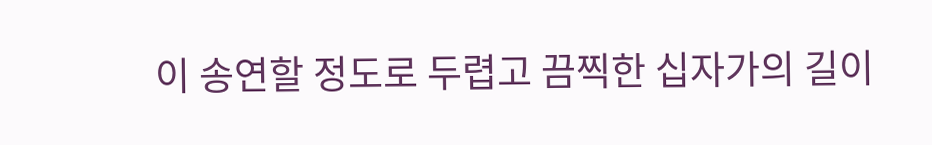이 송연할 정도로 두렵고 끔찍한 십자가의 길이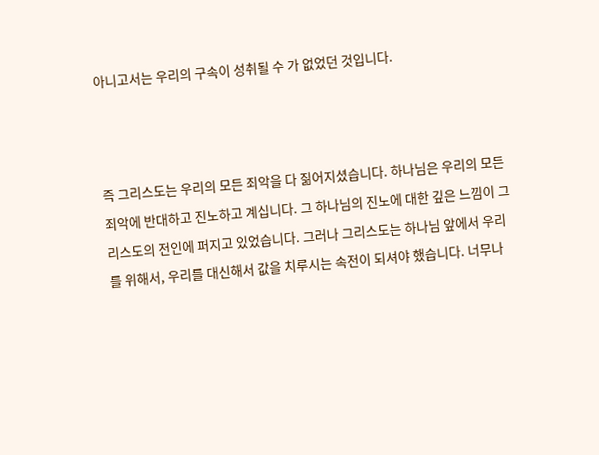아니고서는 우리의 구속이 성취될 수 가 없었던 것입니다.



즉 그리스도는 우리의 모든 죄악을 다 짊어지셨습니다. 하나님은 우리의 모든 죄악에 반대하고 진노하고 계십니다. 그 하나님의 진노에 대한 깊은 느낌이 그리스도의 전인에 퍼지고 있었습니다. 그러나 그리스도는 하나님 앞에서 우리를 위해서, 우리를 대신해서 값을 치루시는 속전이 되셔야 했습니다. 너무나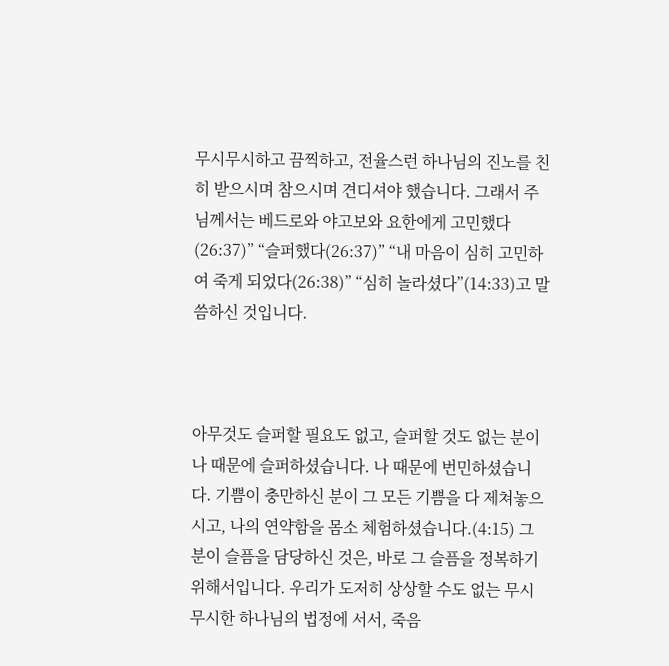무시무시하고 끔찍하고, 전율스런 하나님의 진노를 친히 받으시며 참으시며 견디셔야 했습니다. 그래서 주님께서는 베드로와 야고보와 요한에게 고민했다(26:37)” “슬퍼했다(26:37)” “내 마음이 심히 고민하여 죽게 되었다(26:38)” “심히 놀라셨다”(14:33)고 말씀하신 것입니다.



아무것도 슬퍼할 필요도 없고, 슬퍼할 것도 없는 분이 나 때문에 슬퍼하셨습니다. 나 때문에 번민하셨습니다. 기쁨이 충만하신 분이 그 모든 기쁨을 다 제쳐놓으시고, 나의 연약함을 몸소 체험하셨습니다.(4:15) 그 분이 슬픔을 담당하신 것은, 바로 그 슬픔을 정복하기 위해서입니다. 우리가 도저히 상상할 수도 없는 무시무시한 하나님의 법정에 서서, 죽음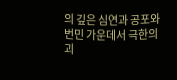의 깊은 심연과 공포와 번민 가운데서 극한의 괴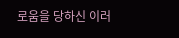로움을 당하신 이러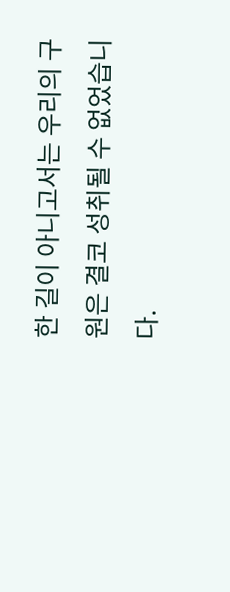한 길이 아니고서는 우리의 구원은 결코 성취될 수 없었습니다.